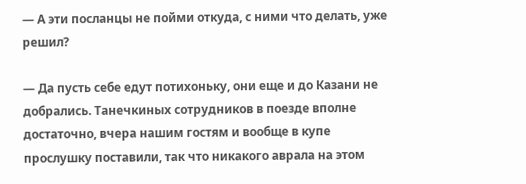— А эти посланцы не пойми откуда, с ними что делать, уже решил?

— Да пусть себе едут потихоньку, они еще и до Казани не добрались. Танечкиных сотрудников в поезде вполне достаточно, вчера нашим гостям и вообще в купе прослушку поставили, так что никакого аврала на этом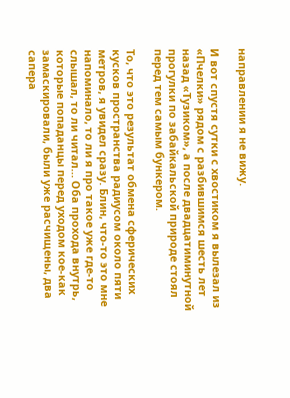направлении я не вижу.

И вот спустя сутки с хвостиком я вылезал из «Пчелки» рядом с разбившимся шесть лет назад «Тузиком», а после двадцатиминутной прогулки по забайкальской природе стоял перед тем самым бункером.

То, что это результат обмена сферических кусков пространства радиусом около пяти метров, я увидел сразу. Блин, что-то это мне напоминало, то ли я про такое уже где-то слышал, то ли читал… Оба прохода внутрь, которые попаданцы перед уходом кое-как замаскировали, были уже расчищены, два сапера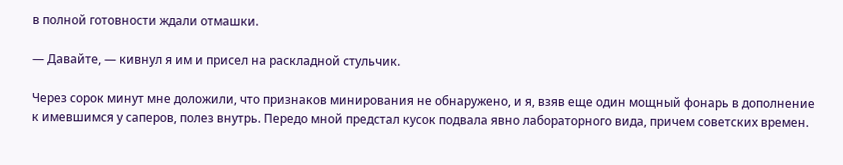в полной готовности ждали отмашки.

— Давайте, — кивнул я им и присел на раскладной стульчик.

Через сорок минут мне доложили, что признаков минирования не обнаружено, и я, взяв еще один мощный фонарь в дополнение к имевшимся у саперов, полез внутрь. Передо мной предстал кусок подвала явно лабораторного вида, причем советских времен.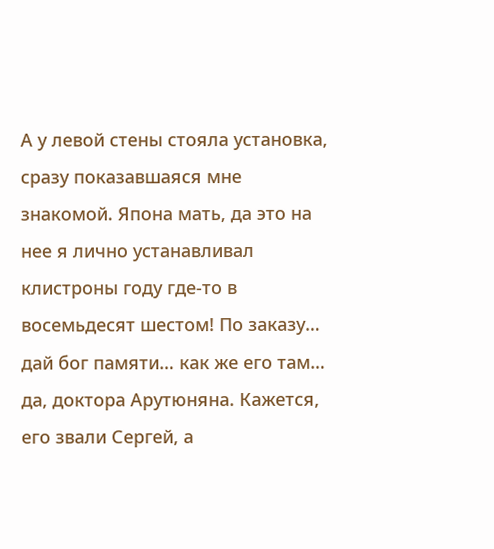А у левой стены стояла установка, сразу показавшаяся мне знакомой. Япона мать, да это на нее я лично устанавливал клистроны году где-то в восемьдесят шестом! По заказу… дай бог памяти… как же его там… да, доктора Арутюняна. Кажется, его звали Сергей, а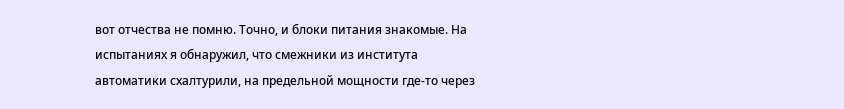вот отчества не помню. Точно, и блоки питания знакомые. На испытаниях я обнаружил, что смежники из института автоматики схалтурили, на предельной мощности где-то через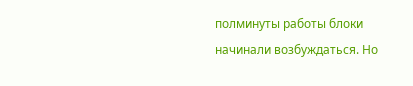полминуты работы блоки начинали возбуждаться. Но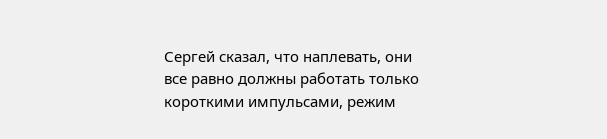Сергей сказал, что наплевать, они все равно должны работать только короткими импульсами, режим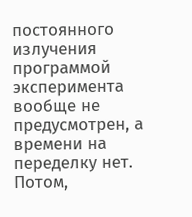постоянного излучения программой эксперимента вообще не предусмотрен, а времени на переделку нет. Потом,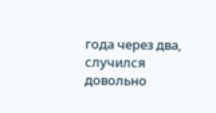года через два, случился довольно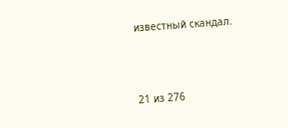известный скандал.



21 из 276